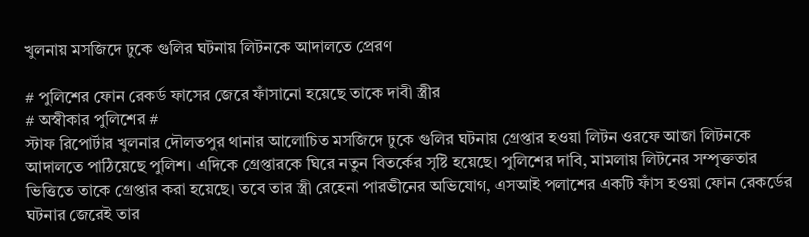খুলনায় মসজিদে ঢুকে গুলির ঘটনায় লিটনকে আদালতে প্রেরণ

# পুলিশের ফোন রেকর্ড ফাসের জেরে ফাঁসানো হয়েছে তাকে দাবী স্ত্রীর
# অস্বীকার পুলিশের #
স্টাফ রিপোর্টার খুলনার দৌলতপুর থানার আলোচিত মসজিদে ঢুকে গুলির ঘটনায় গ্রেপ্তার হওয়া লিটন ওরফে আজা লিটনকে আদালতে পাঠিয়েছে পুলিশ। এদিকে গ্রেপ্তারকে ঘিরে নতুন বিতর্কের সৃষ্টি হয়েছে। পুলিশের দাবি, মামলায় লিটনের সম্পৃক্ততার ভিত্তিতে তাকে গ্রেপ্তার করা হয়েছে। তবে তার স্ত্রী রেহেনা পারভীনের অভিযোগ, এসআই পলাশের একটি ফাঁস হওয়া ফোন রেকর্ডের ঘটনার জেরেই তার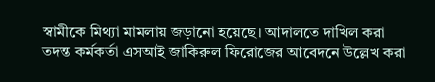স্বামীকে মিথ্যা মামলায় জড়ানো হয়েছে। আদালতে দাখিল করা তদন্ত কর্মকর্তা এসআই জাকিরুল ফিরোজের আবেদনে উল্লেখ করা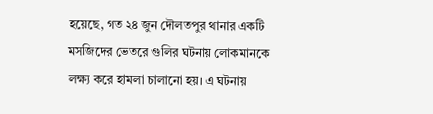হয়েছে, গত ২৪ জুন দৌলতপুর থানার একটি মসজিদের ভেতরে গুলির ঘটনায় লোকমানকে লক্ষ্য করে হামলা চালানো হয়। এ ঘটনায়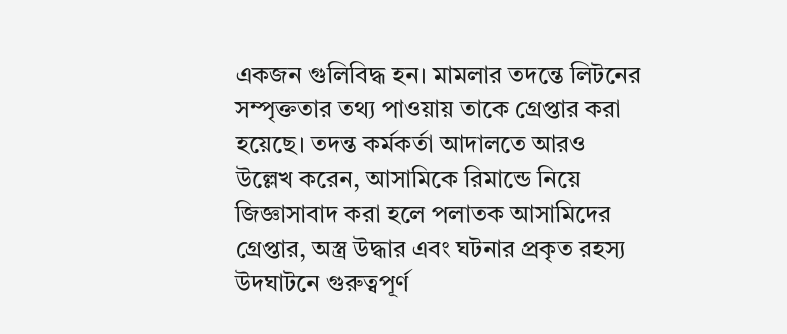একজন গুলিবিদ্ধ হন। মামলার তদন্তে লিটনের সম্পৃক্ততার তথ্য পাওয়ায় তাকে গ্রেপ্তার করা হয়েছে। তদন্ত কর্মকর্তা আদালতে আরও উল্লেখ করেন, আসামিকে রিমান্ডে নিয়ে জিজ্ঞাসাবাদ করা হলে পলাতক আসামিদের গ্রেপ্তার, অস্ত্র উদ্ধার এবং ঘটনার প্রকৃত রহস্য উদঘাটনে গুরুত্বপূর্ণ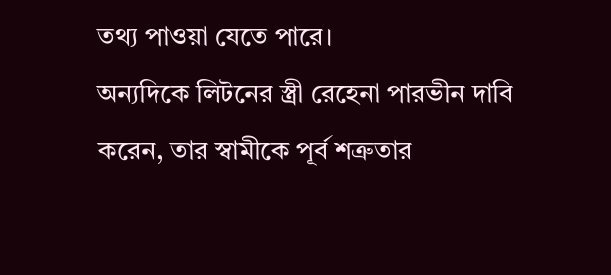তথ্য পাওয়া যেতে পারে।
অন্যদিকে লিটনের স্ত্রী রেহেনা পারভীন দাবি করেন, তার স্বামীকে পূর্ব শত্রুতার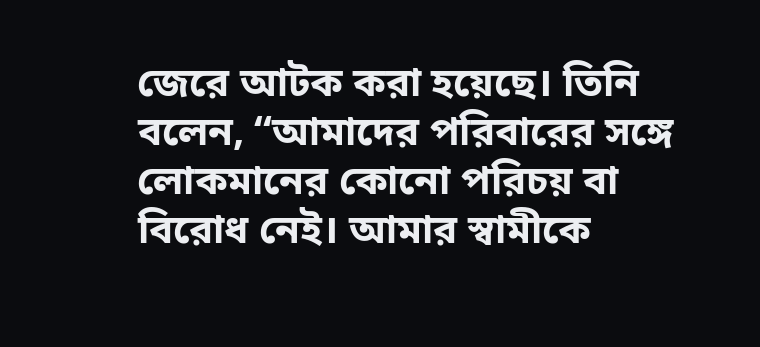জেরে আটক করা হয়েছে। তিনি বলেন, “আমাদের পরিবারের সঙ্গে লোকমানের কোনো পরিচয় বা বিরোধ নেই। আমার স্বামীকে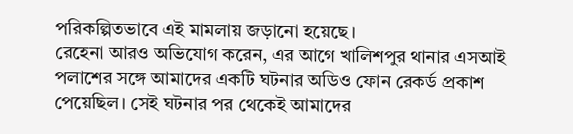পরিকল্পিতভাবে এই মামলায় জড়ানো হয়েছে।
রেহেনা আরও অভিযোগ করেন, এর আগে খালিশপুর থানার এসআই পলাশের সঙ্গে আমাদের একটি ঘটনার অডিও ফোন রেকর্ড প্রকাশ পেয়েছিল। সেই ঘটনার পর থেকেই আমাদের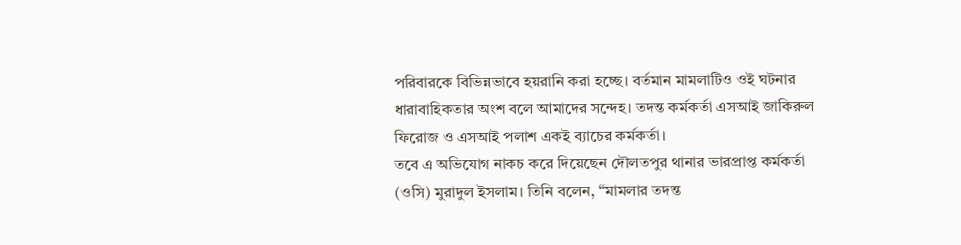পরিবারকে বিভিন্নভাবে হয়রানি করা হচ্ছে। বর্তমান মামলাটিও ওই ঘটনার ধারাবাহিকতার অংশ বলে আমাদের সন্দেহ। তদন্ত কর্মকর্তা এসআই জাকিরুল ফিরোজ ও এসআই পলাশ একই ব্যাচের কর্মকর্তা।
তবে এ অভিযোগ নাকচ করে দিয়েছেন দৌলতপুর থানার ভারপ্রাপ্ত কর্মকর্তা (ওসি) মুরাদুল ইসলাম। তিনি বলেন, “মামলার তদন্ত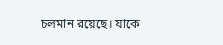চলমান রয়েছে। যাকে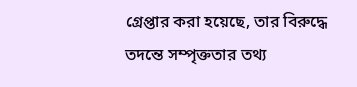গ্রেপ্তার করা হয়েছে, তার বিরুদ্ধে তদন্তে সম্পৃক্ততার তথ্য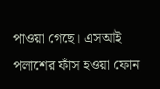পাওয়া গেছে। এসআই পলাশের ফাঁস হওয়া ফোন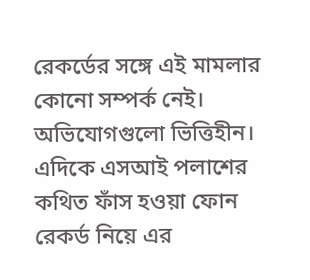রেকর্ডের সঙ্গে এই মামলার কোনো সম্পর্ক নেই। অভিযোগগুলো ভিত্তিহীন।
এদিকে এসআই পলাশের কথিত ফাঁস হওয়া ফোন রেকর্ড নিয়ে এর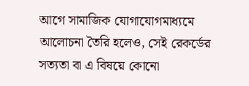আগে সামাজিক যোগাযোগমাধ্যমে আলোচনা তৈরি হলেও, সেই রেকর্ডের সত্যতা বা এ বিষয়ে কোনো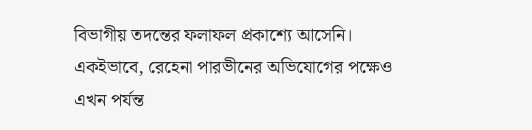বিভাগীয় তদন্তের ফলাফল প্রকাশ্যে আসেনি। একইভাবে, রেহেনা পারভীনের অভিযোগের পক্ষেও এখন পর্যন্ত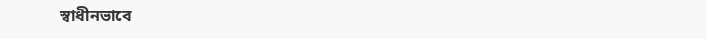স্বাধীনভাবে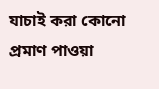যাচাই করা কোনো প্রমাণ পাওয়া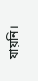যায়নি।